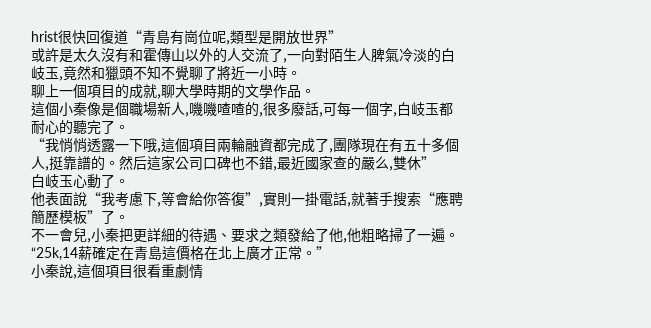hrist很快回復道“青島有崗位呢,類型是開放世界”
或許是太久沒有和霍傳山以外的人交流了,一向對陌生人脾氣冷淡的白岐玉,竟然和獵頭不知不覺聊了將近一小時。
聊上一個項目的成就,聊大學時期的文學作品。
這個小秦像是個職場新人,嘰嘰喳喳的,很多廢話,可每一個字,白岐玉都耐心的聽完了。
“我悄悄透露一下哦,這個項目兩輪融資都完成了,團隊現在有五十多個人,挺靠譜的。然后這家公司口碑也不錯,最近國家查的嚴么,雙休”
白岐玉心動了。
他表面說“我考慮下,等會給你答復”,實則一掛電話,就著手搜索“應聘簡歷模板”了。
不一會兒,小秦把更詳細的待遇、要求之類發給了他,他粗略掃了一遍。
“25k,14薪確定在青島這價格在北上廣才正常。”
小秦說,這個項目很看重劇情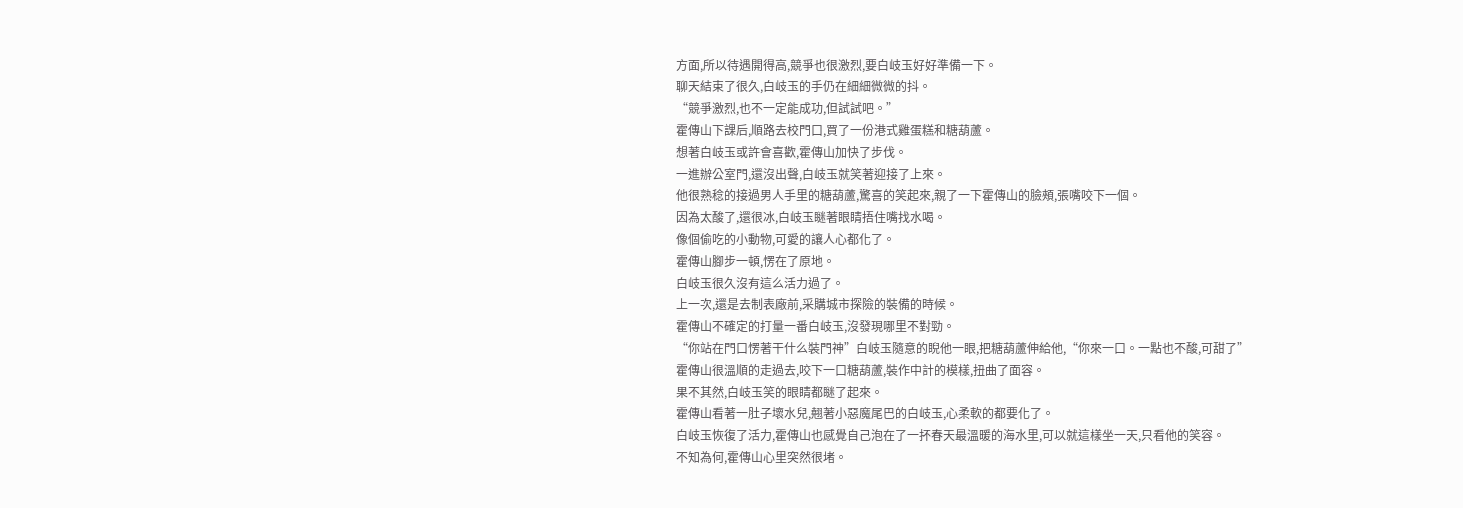方面,所以待遇開得高,競爭也很激烈,要白岐玉好好準備一下。
聊天結束了很久,白岐玉的手仍在細細微微的抖。
“競爭激烈,也不一定能成功,但試試吧。”
霍傳山下課后,順路去校門口,買了一份港式雞蛋糕和糖葫蘆。
想著白岐玉或許會喜歡,霍傳山加快了步伐。
一進辦公室門,還沒出聲,白岐玉就笑著迎接了上來。
他很熟稔的接過男人手里的糖葫蘆,驚喜的笑起來,親了一下霍傳山的臉頰,張嘴咬下一個。
因為太酸了,還很冰,白岐玉瞇著眼睛捂住嘴找水喝。
像個偷吃的小動物,可愛的讓人心都化了。
霍傳山腳步一頓,愣在了原地。
白岐玉很久沒有這么活力過了。
上一次,還是去制表廠前,采購城市探險的裝備的時候。
霍傳山不確定的打量一番白岐玉,沒發現哪里不對勁。
“你站在門口愣著干什么裝門神”白岐玉隨意的睨他一眼,把糖葫蘆伸給他,“你來一口。一點也不酸,可甜了”
霍傳山很溫順的走過去,咬下一口糖葫蘆,裝作中計的模樣,扭曲了面容。
果不其然,白岐玉笑的眼睛都瞇了起來。
霍傳山看著一肚子壞水兒,翹著小惡魔尾巴的白岐玉,心柔軟的都要化了。
白岐玉恢復了活力,霍傳山也感覺自己泡在了一抔春天最溫暖的海水里,可以就這樣坐一天,只看他的笑容。
不知為何,霍傳山心里突然很堵。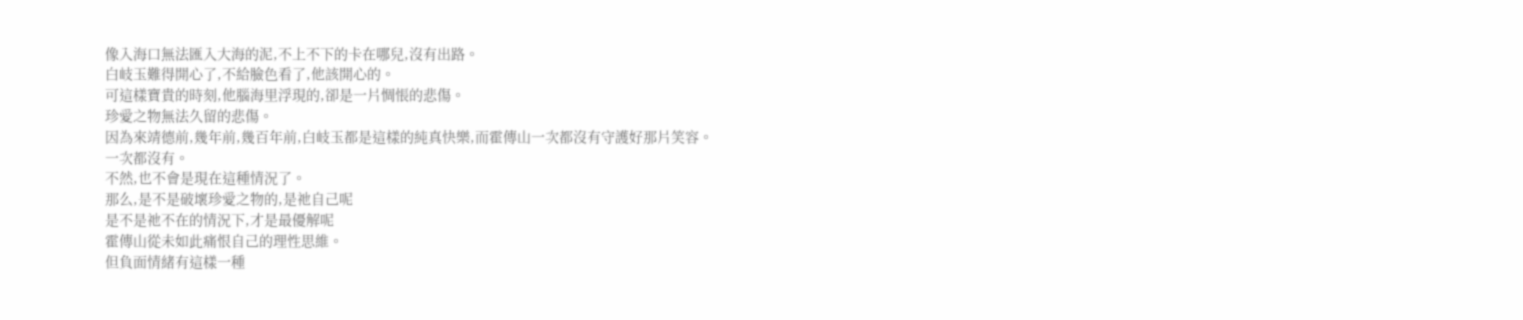像入海口無法匯入大海的泥,不上不下的卡在哪兒,沒有出路。
白岐玉難得開心了,不給臉色看了,他該開心的。
可這樣寶貴的時刻,他腦海里浮現的,卻是一片惆悵的悲傷。
珍愛之物無法久留的悲傷。
因為來靖德前,幾年前,幾百年前,白岐玉都是這樣的純真快樂,而霍傳山一次都沒有守護好那片笑容。
一次都沒有。
不然,也不會是現在這種情況了。
那么,是不是破壞珍愛之物的,是祂自己呢
是不是祂不在的情況下,才是最優解呢
霍傳山從未如此痛恨自己的理性思維。
但負面情緒有這樣一種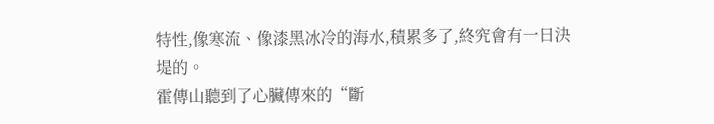特性,像寒流、像漆黑冰冷的海水,積累多了,終究會有一日決堤的。
霍傳山聽到了心臟傳來的“斷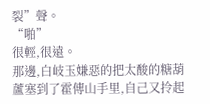裂”聲。
“啪”
很輕,很遠。
那邊,白岐玉嫌惡的把太酸的糖葫蘆塞到了霍傳山手里,自己又拎起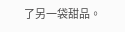了另一袋甜品。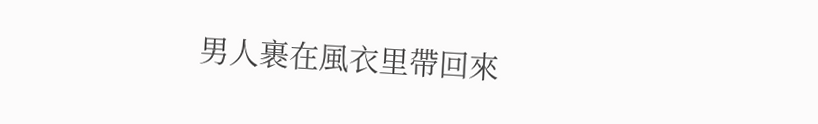男人裹在風衣里帶回來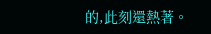的,此刻還熱著。